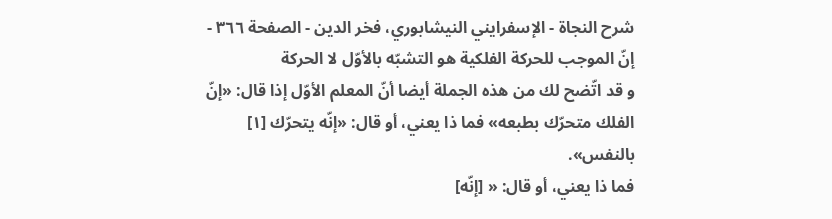شرح النجاة - الإسفرايني النيشابوري، فخر الدين - الصفحة ٣٦٦ - إنّ الموجب للحركة الفلكية هو التشبّه بالأوّل لا الحركة
و قد اتّضح لك من هذه الجملة أيضا أنّ المعلم الأوّل إذا قال: «إنّ الفلك متحرّك بطبعه» فما ذا يعني، أو قال: «إنّه يتحرّك [١] بالنفس».
فما ذا يعني، أو قال: « [إنّه]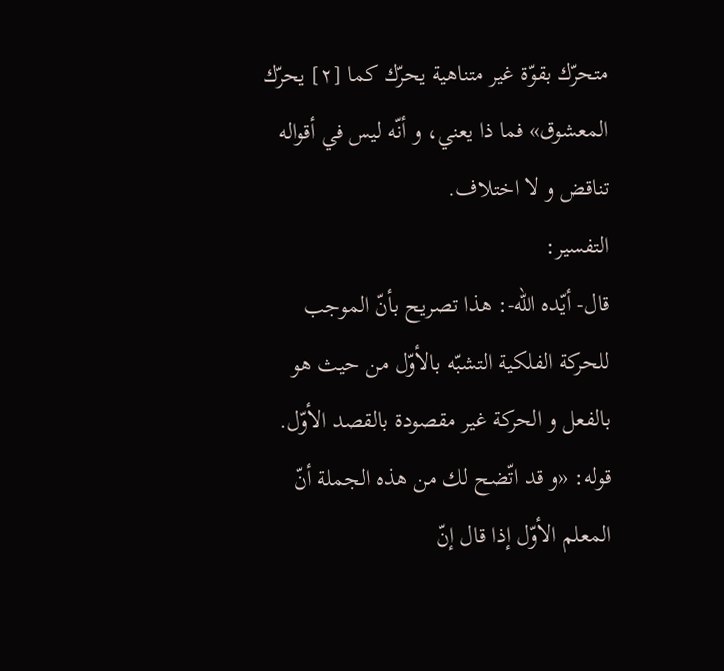متحرّك بقوّة غير متناهية يحرّك كما [٢] يحرّك المعشوق» فما ذا يعني، و أنّه ليس في أقواله تناقض و لا اختلاف.
التفسير:
قال- أيّده اللّه-: هذا تصريح بأنّ الموجب للحركة الفلكية التشبّه بالأوّل من حيث هو بالفعل و الحركة غير مقصودة بالقصد الأوّل.
قوله: «و قد اتّضح لك من هذه الجملة أنّ المعلم الأوّل إذا قال إنّ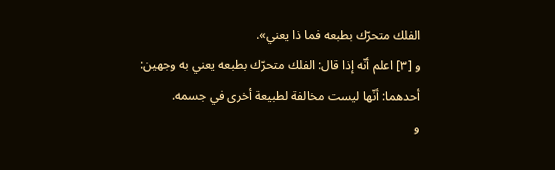الفلك متحرّك بطبعه فما ذا يعني».
و [٣] اعلم أنّه إذا قال: الفلك متحرّك بطبعه يعني به وجهين:
أحدهما: أنّها ليست مخالفة لطبيعة أخرى في جسمه.
و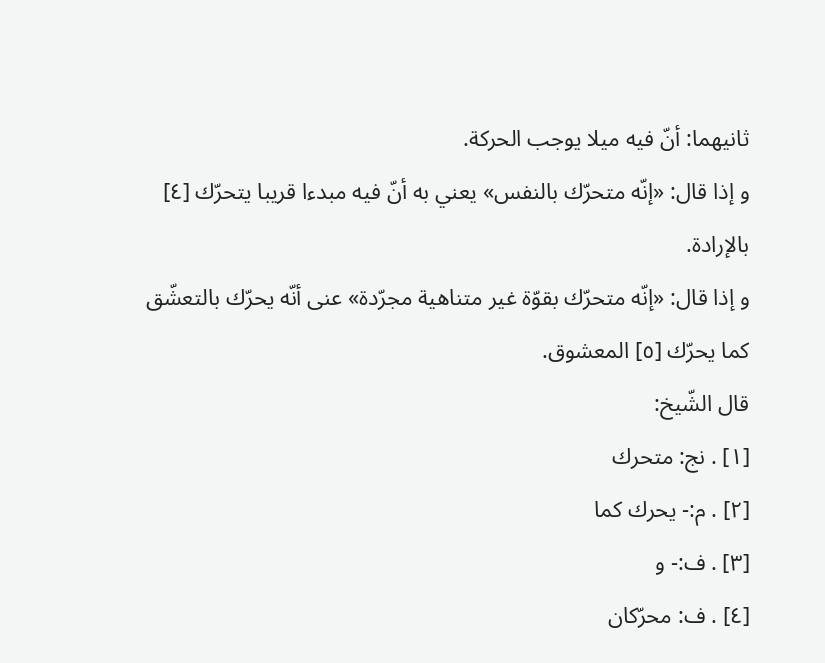ثانيهما: أنّ فيه ميلا يوجب الحركة.
و إذا قال: «إنّه متحرّك بالنفس» يعني به أنّ فيه مبدءا قريبا يتحرّك [٤] بالإرادة.
و إذا قال: «إنّه متحرّك بقوّة غير متناهية مجرّدة» عنى أنّه يحرّك بالتعشّق كما يحرّك [٥] المعشوق.
قال الشّيخ:
[١] . نج: متحرك
[٢] . م:- يحرك كما
[٣] . ف:- و
[٤] . ف: محرّكان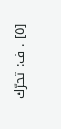[٥] . ف: تحرّك